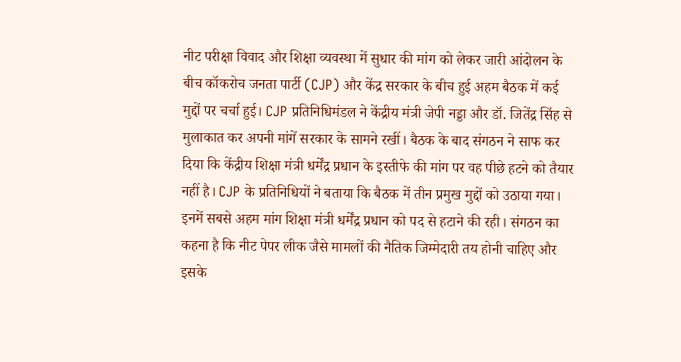नीट परीक्षा विवाद और शिक्षा व्यवस्था में सुधार की मांग को लेकर जारी आंदोलन के बीच कॉकरोच जनता पार्टी (CJP) और केंद्र सरकार के बीच हुई अहम बैठक में कई मुद्दों पर चर्चा हुई। CJP प्रतिनिधिमंडल ने केंद्रीय मंत्री जेपी नड्डा और डॉ. जितेंद्र सिंह से मुलाकात कर अपनी मांगें सरकार के सामने रखीं। बैठक के बाद संगठन ने साफ कर दिया कि केंद्रीय शिक्षा मंत्री धर्मेंद्र प्रधान के इस्तीफे की मांग पर वह पीछे हटने को तैयार नहीं है। CJP के प्रतिनिधियों ने बताया कि बैठक में तीन प्रमुख मुद्दों को उठाया गया। इनमें सबसे अहम मांग शिक्षा मंत्री धर्मेंद्र प्रधान को पद से हटाने की रही। संगठन का कहना है कि नीट पेपर लीक जैसे मामलों की नैतिक जिम्मेदारी तय होनी चाहिए और इसके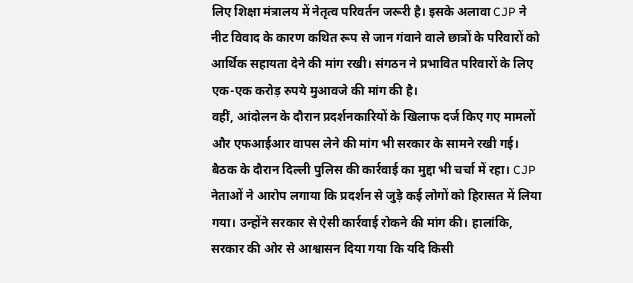लिए शिक्षा मंत्रालय में नेतृत्व परिवर्तन जरूरी है। इसके अलावा CJP ने नीट विवाद के कारण कथित रूप से जान गंवाने वाले छात्रों के परिवारों को आर्थिक सहायता देने की मांग रखी। संगठन ने प्रभावित परिवारों के लिए एक-एक करोड़ रुपये मुआवजे की मांग की है।
वहीं, आंदोलन के दौरान प्रदर्शनकारियों के खिलाफ दर्ज किए गए मामलों और एफआईआर वापस लेने की मांग भी सरकार के सामने रखी गई। बैठक के दौरान दिल्ली पुलिस की कार्रवाई का मुद्दा भी चर्चा में रहा। CJP नेताओं ने आरोप लगाया कि प्रदर्शन से जुड़े कई लोगों को हिरासत में लिया गया। उन्होंने सरकार से ऐसी कार्रवाई रोकने की मांग की। हालांकि, सरकार की ओर से आश्वासन दिया गया कि यदि किसी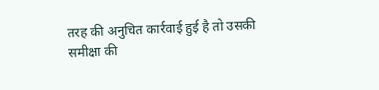तरह की अनुचित कार्रवाई हुई है तो उसकी समीक्षा की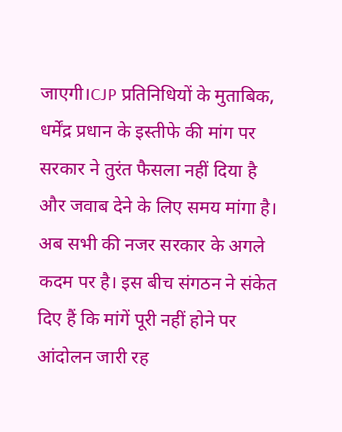जाएगी।CJP प्रतिनिधियों के मुताबिक, धर्मेंद्र प्रधान के इस्तीफे की मांग पर सरकार ने तुरंत फैसला नहीं दिया है और जवाब देने के लिए समय मांगा है। अब सभी की नजर सरकार के अगले कदम पर है। इस बीच संगठन ने संकेत दिए हैं कि मांगें पूरी नहीं होने पर आंदोलन जारी रह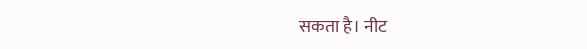सकता है। नीट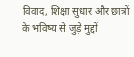विवाद, शिक्षा सुधार और छात्रों के भविष्य से जुड़े मुद्दों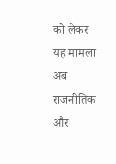को लेकर यह मामला अब राजनीतिक और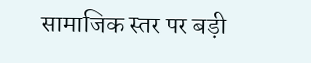सामाजिक स्तर पर बड़ी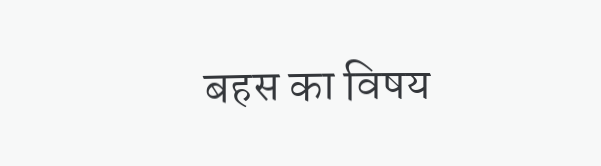बहस का विषय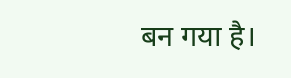बन गया है।